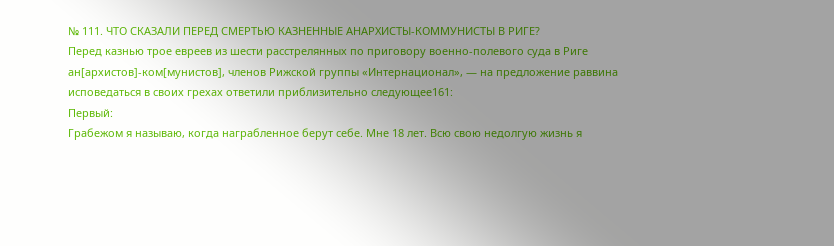№ 111. ЧТО СКАЗАЛИ ПЕРЕД СМЕРТЬЮ КАЗНЕННЫЕ АНАРХИСТЫ-КОММУНИСТЫ В РИГЕ?
Перед казнью трое евреев из шести расстрелянных по приговору военно-полевого суда в Риге ан[архистов]-ком[мунистов], членов Рижской группы «Интернационал», — на предложение раввина исповедаться в своих грехах ответили приблизительно следующее161:
Первый:
Грабежом я называю, когда награбленное берут себе. Мне 18 лет. Всю свою недолгую жизнь я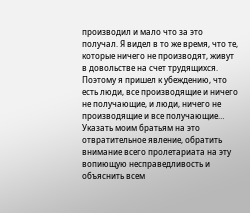производил и мало что за это получал. Я видел в то же время, что те, которые ничего не производят, живут в довольстве на счет трудящихся. Поэтому я пришел к убеждению, что есть люди, все производящие и ничего не получающие, и люди, ничего не производящие и все получающие… Указать моим братьям на это отвратительное явление, обратить внимание всего пролетариата на эту вопиющую несправедливость и объяснить всем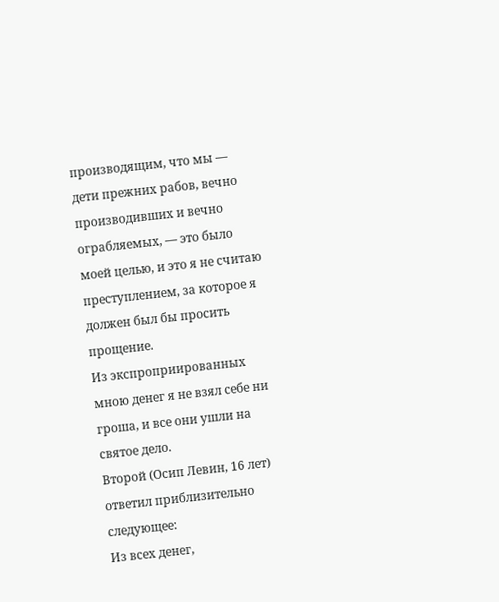производящим, что мы — дети прежних рабов, вечно производивших и вечно ограбляемых, — это было моей целью, и это я не считаю преступлением, за которое я должен был бы просить прощение.
Из экспроприированных мною денег я не взял себе ни гроша, и все они ушли на святое дело.
Второй (Осип Левин, 16 лет) ответил приблизительно следующее:
Из всех денег,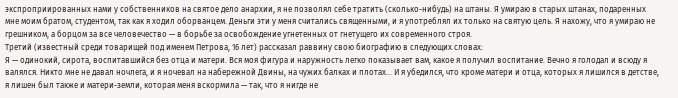экспроприированных нами у собственников на святое дело анархии, я не позволял себе тратить (сколько-нибудь) на штаны. Я умираю в старых штанах, подаренных мне моим братом, студентом, так как я ходил оборванцем. Деньги эти у меня считались священными, и я употреблял их только на святую цель. Я нахожу, что я умираю не грешником, а борцом за все человечество — в борьбе за освобождение угнетенных от гнетущего их современного строя.
Третий (известный среди товарищей под именем Петрова, 16 лет) рассказал раввину свою биографию в следующих словах:
Я — одинокий, сирота, воспитавшийся без отца и матери. Вся моя фигура и наружность легко показывает вам, какое я получил воспитание. Вечно я голодал и всюду я валялся. Никто мне не давал ночлега, и я ночевал на набережной Двины, на чужих балках и плотах… И я убедился, что кроме матери и отца, которых я лишился в детстве, я лишен был также и матери-земли, которая меня вскормила — так, что я нигде не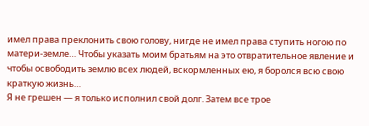имел права преклонить свою голову, нигде не имел права ступить ногою по матери-земле… Чтобы указать моим братьям на это отвратительное явление и чтобы освободить землю всех людей, вскормленных ею, я боролся всю свою краткую жизнь…
Я не грешен — я только исполнил свой долг. Затем все трое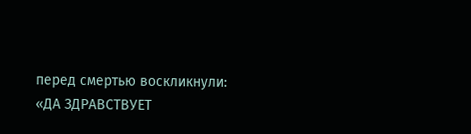перед смертью воскликнули: «ДА ЗДРАВСТВУЕТ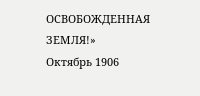ОСВОБОЖДЕННАЯ ЗЕМЛЯ!»
Октябрь 1906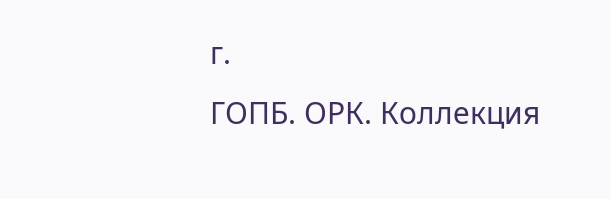г.
ГОПБ. ОРК. Коллекция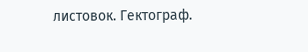листовок. Гектограф.